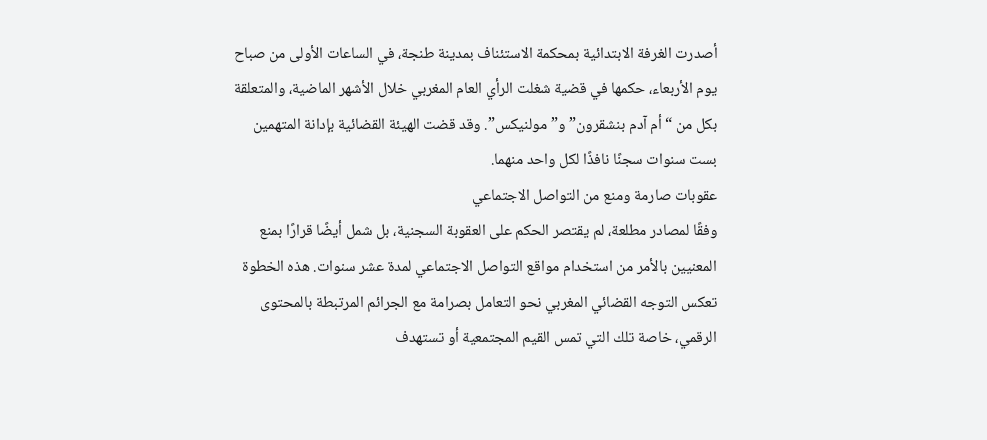أصدرت الغرفة الابتدائية بمحكمة الاستئناف بمدينة طنجة، في الساعات الأولى من صباح يوم الأربعاء، حكمها في قضية شغلت الرأي العام المغربي خلال الأشهر الماضية، والمتعلقة بكل من “أم آدم بنشقرون” و”مولنيكس”. وقد قضت الهيئة القضائية بإدانة المتهمين بست سنوات سجنًا نافذًا لكل واحد منهما.
عقوبات صارمة ومنع من التواصل الاجتماعي
وفقًا لمصادر مطلعة، لم يقتصر الحكم على العقوبة السجنية، بل شمل أيضًا قرارًا بمنع المعنيين بالأمر من استخدام مواقع التواصل الاجتماعي لمدة عشر سنوات. هذه الخطوة تعكس التوجه القضائي المغربي نحو التعامل بصرامة مع الجرائم المرتبطة بالمحتوى الرقمي، خاصة تلك التي تمس القيم المجتمعية أو تستهدف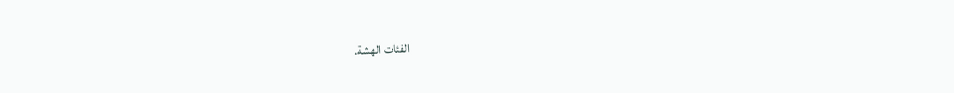الفئات الهشة.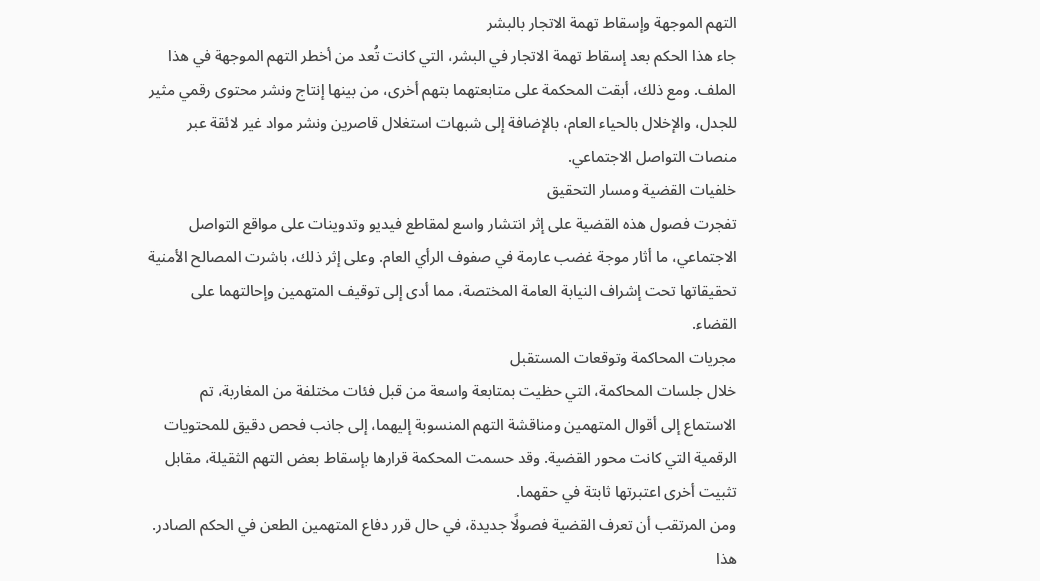التهم الموجهة وإسقاط تهمة الاتجار بالبشر
جاء هذا الحكم بعد إسقاط تهمة الاتجار في البشر، التي كانت تُعد من أخطر التهم الموجهة في هذا الملف. ومع ذلك، أبقت المحكمة على متابعتهما بتهم أخرى، من بينها إنتاج ونشر محتوى رقمي مثير للجدل، والإخلال بالحياء العام، بالإضافة إلى شبهات استغلال قاصرين ونشر مواد غير لائقة عبر منصات التواصل الاجتماعي.
خلفيات القضية ومسار التحقيق
تفجرت فصول هذه القضية على إثر انتشار واسع لمقاطع فيديو وتدوينات على مواقع التواصل الاجتماعي، ما أثار موجة غضب عارمة في صفوف الرأي العام. وعلى إثر ذلك، باشرت المصالح الأمنية تحقيقاتها تحت إشراف النيابة العامة المختصة، مما أدى إلى توقيف المتهمين وإحالتهما على القضاء.
مجريات المحاكمة وتوقعات المستقبل
خلال جلسات المحاكمة، التي حظيت بمتابعة واسعة من قبل فئات مختلفة من المغاربة، تم الاستماع إلى أقوال المتهمين ومناقشة التهم المنسوبة إليهما، إلى جانب فحص دقيق للمحتويات الرقمية التي كانت محور القضية. وقد حسمت المحكمة قرارها بإسقاط بعض التهم الثقيلة، مقابل تثبيت أخرى اعتبرتها ثابتة في حقهما.
ومن المرتقب أن تعرف القضية فصولًا جديدة، في حال قرر دفاع المتهمين الطعن في الحكم الصادر. هذا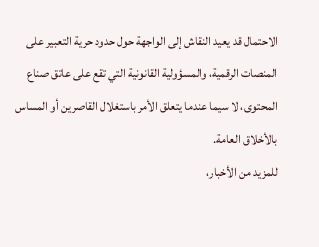الاحتمال قد يعيد النقاش إلى الواجهة حول حدود حرية التعبير على المنصات الرقمية، والمسؤولية القانونية التي تقع على عاتق صناع المحتوى، لا سيما عندما يتعلق الأمر باستغلال القاصرين أو المساس بالأخلاق العامة.
للمزيد من الأخبار،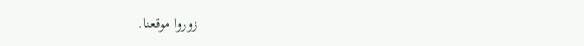زوروا موقعنا.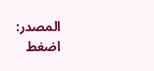المصدر: اضغط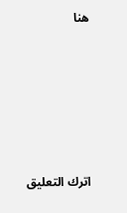هنا









اترك التعليق